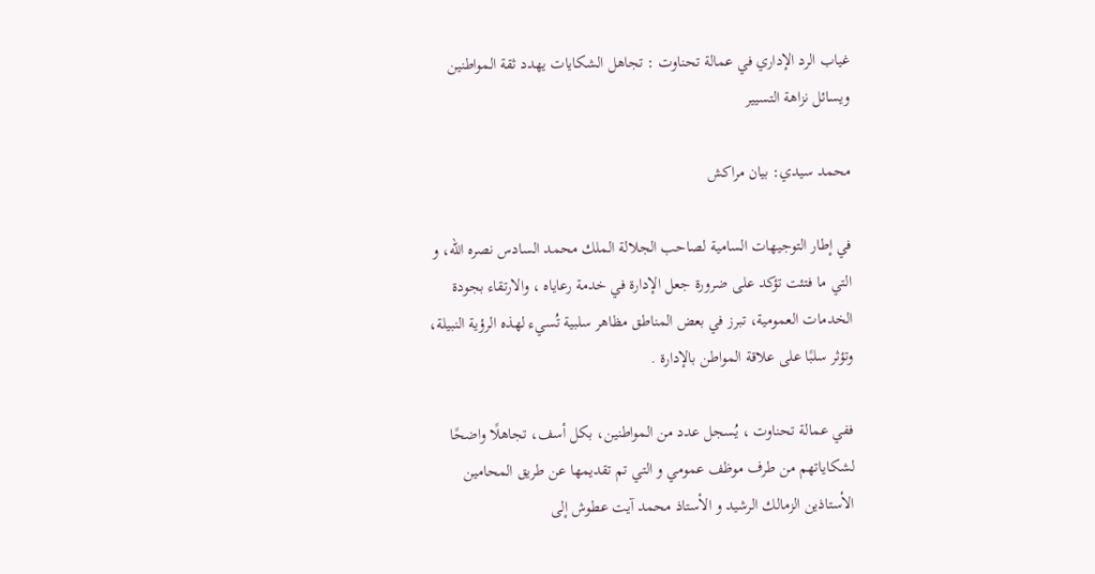غياب الرد الإداري في عمالة تحناوت : تجاهل الشكايات يهدد ثقة المواطنين ويسائل نزاهة التسيير

محمد سيدي: بيان مراكش

في إطار التوجيهات السامية لصاحب الجلالة الملك محمد السادس نصره الله، و التي ما فتئت تؤكد على ضرورة جعل الإدارة في خدمة رعاياه ، والارتقاء بجودة الخدمات العمومية، تبرز في بعض المناطق مظاهر سلبية تُسيء لهذه الرؤية النبيلة، وتؤثر سلبًا على علاقة المواطن بالإدارة .

ففي عمالة تحناوت ، يُسجل عدد من المواطنين، بكل أسف، تجاهلًا واضحًا لشكاياتهم من طرف موظف عمومي و التي تم تقديمها عن طريق المحامين الأستاذين الزمالك الرشيد و الأستاذ محمد آيت عطوش إلى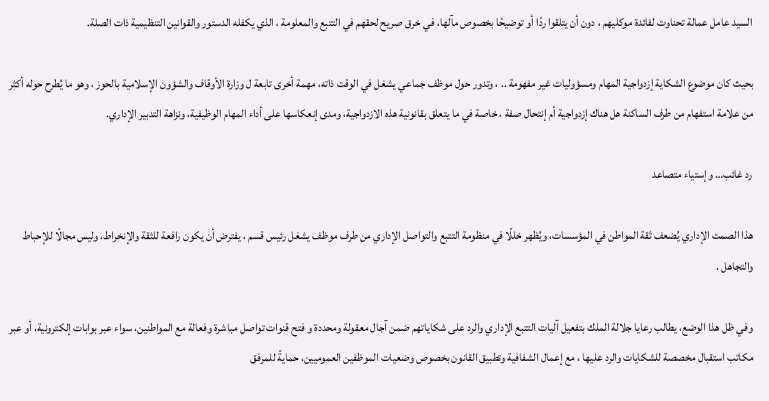السيد عامل عمالة تحناوت لفائدة موكليهم ، دون أن يتلقوا ردًا أو توضيحًا بخصوص مآلها، في خرق صريح لحقهم في التتبع والمعلومة ، الذي يكفله الدستور والقوانين التنظيمية ذات الصلة.

بحيث كان موضوع الشكاية إزدواجية المهام ومسؤوليات غير مفهومة .. ، وتدور حول موظف جماعي يشغل في الوقت ذاته، مهمة أخرى تابعة ل وزارة الأوقاف والشؤون الإسلامية بالحوز ، وهو ما يُطرح حوله أكثر من علامة استفهام من طرف الساكنة هل هناك إزدواجية أم إنتحال صفة ، خاصة في ما يتعلق بقانونية هذه الازدواجية، ومدى إنعكاسها على أداء المهام الوظيفية، ونزاهة التدبير الإداري.

رد غائب… وإستياء متصاعد

هذا الصمت الإداري يُضعف ثقة المواطن في المؤسسات، ويُظهر خللًا في منظومة التتبع والتواصل الإداري من طرف موظف يشغل رئيس قسم ، يفترض أن يكون رافعة للثقة والإنخراط، وليس مجالًا للإحباط والتجاهل .

وفي ظل هذا الوضع، يطالب رعايا جلالة الملك بتفعيل آليات التتبع الإداري والرد على شكاياتهم ضمن آجال معقولة ومحددة و فتح قنوات تواصل مباشرة وفعالة مع المواطنين، سواء عبر بوابات إلكترونية، أو عبر مكاتب استقبال مخصصة للشكايات والرد عليها ، مع إعمال الشفافية وتطبيق القانون بخصوص وضعيات الموظفين العموميين، حمايةً للمرفق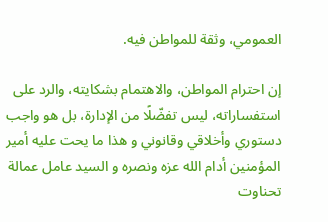العمومي، وثقة للمواطن فيه.

إن احترام المواطن، والاهتمام بشكايته، والرد على استفساراته، ليس تفضّلًا من الإدارة، بل هو واجب دستوري وأخلاقي وقانوني و هذا ما يحت عليه أمير المؤمنين أدام الله عزه ونصره و السيد عامل عمالة تحناوت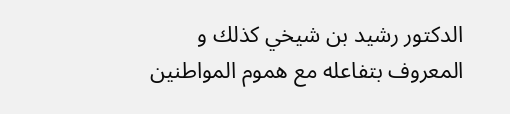الدكتور رشيد بن شيخي كذلك و المعروف بتفاعله مع هموم المواطنين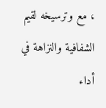، مع وترسيخه لقيم الشفافية والنزاهة في أداء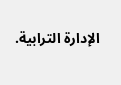الإدارة الترابية.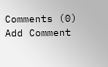Comments (0)
Add Comment